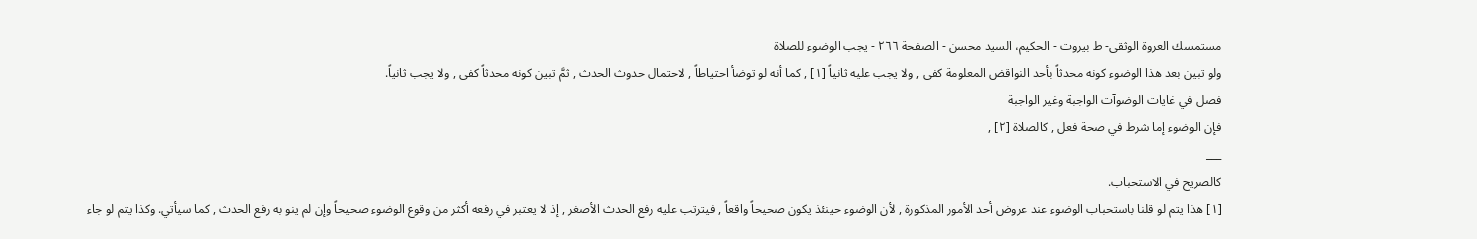مستمسك العروة الوثقى- ط بیروت - الحكيم، السيد محسن - الصفحة ٢٦٦ - يجب الوضوء للصلاة
ولو تبين بعد هذا الوضوء كونه محدثاً بأحد النواقض المعلومة كفى , ولا يجب عليه ثانياً [١] , كما أنه لو توضأ احتياطاً , لاحتمال حدوث الحدث , ثمَّ تبين كونه محدثاً كفى , ولا يجب ثانياً.
فصل في غايات الوضوآت الواجبة وغير الواجبة
فإن الوضوء إما شرط في صحة فعل , كالصلاة [٢] ,
___
كالصريح في الاستحباب.
[١] هذا يتم لو قلنا باستحباب الوضوء عند عروض أحد الأمور المذكورة , لأن الوضوء حينئذ يكون صحيحاً واقعاً , فيترتب عليه رفع الحدث الأصغر , إذ لا يعتبر في رفعه أكثر من وقوع الوضوء صحيحاً وإن لم ينو به رفع الحدث , كما سيأتي. وكذا يتم لو جاء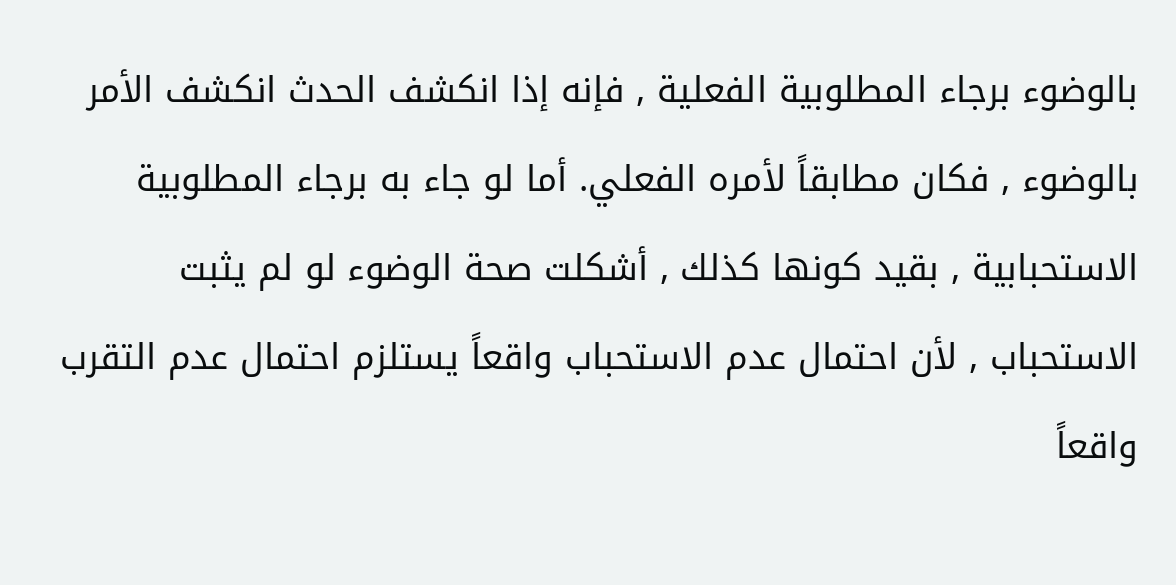بالوضوء برجاء المطلوبية الفعلية , فإنه إذا انكشف الحدث انكشف الأمر بالوضوء , فكان مطابقاً لأمره الفعلي. أما لو جاء به برجاء المطلوبية الاستحبابية , بقيد كونها كذلك , أشكلت صحة الوضوء لو لم يثبت الاستحباب , لأن احتمال عدم الاستحباب واقعاً يستلزم احتمال عدم التقرب واقعاً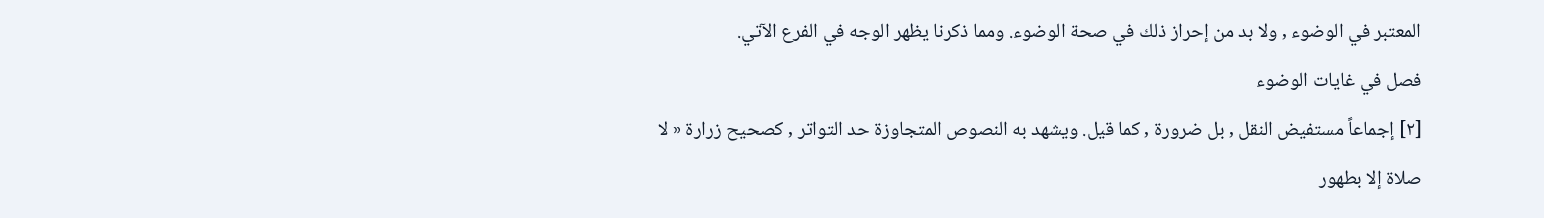المعتبر في الوضوء , ولا بد من إحراز ذلك في صحة الوضوء. ومما ذكرنا يظهر الوجه في الفرع الآتي.
فصل في غايات الوضوء
[٢] إجماعاً مستفيض النقل , بل ضرورة , كما قيل. ويشهد به النصوص المتجاوزة حد التواتر , كصحيح زرارة « لا صلاة إلا بطهور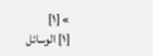» [١]
[١] الوسائل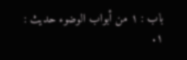باب : ١ من أبواب الوضوء حديث : ١.